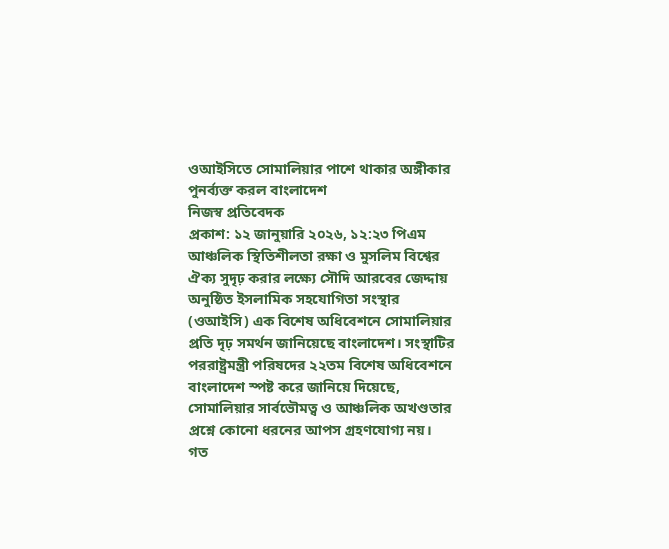ওআইসিতে সোমালিয়ার পাশে থাকার অঙ্গীকার পুনর্ব্যক্ত করল বাংলাদেশ
নিজস্ব প্রতিবেদক
প্রকাশ: ১২ জানুয়ারি ২০২৬, ১২:২৩ পিএম
আঞ্চলিক স্থিতিশীলতা রক্ষা ও মুসলিম বিশ্বের ঐক্য সুদৃঢ় করার লক্ষ্যে সৌদি আরবের জেদ্দায় অনুষ্ঠিত ইসলামিক সহযোগিতা সংস্থার (ওআইসি) এক বিশেষ অধিবেশনে সোমালিয়ার প্রতি দৃঢ় সমর্থন জানিয়েছে বাংলাদেশ। সংস্থাটির পররাষ্ট্রমন্ত্রী পরিষদের ২২তম বিশেষ অধিবেশনে বাংলাদেশ স্পষ্ট করে জানিয়ে দিয়েছে, সোমালিয়ার সার্বভৌমত্ব ও আঞ্চলিক অখণ্ডতার প্রশ্নে কোনো ধরনের আপস গ্রহণযোগ্য নয়।
গত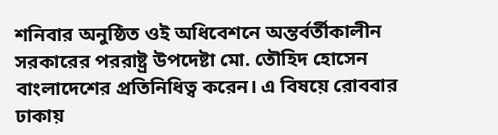শনিবার অনুষ্ঠিত ওই অধিবেশনে অন্তর্বর্তীকালীন সরকারের পররাষ্ট্র উপদেষ্টা মো. তৌহিদ হোসেন বাংলাদেশের প্রতিনিধিত্ব করেন। এ বিষয়ে রোববার ঢাকায়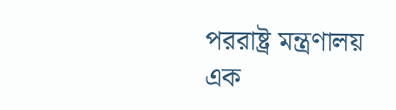পররাষ্ট্র মন্ত্রণালয় এক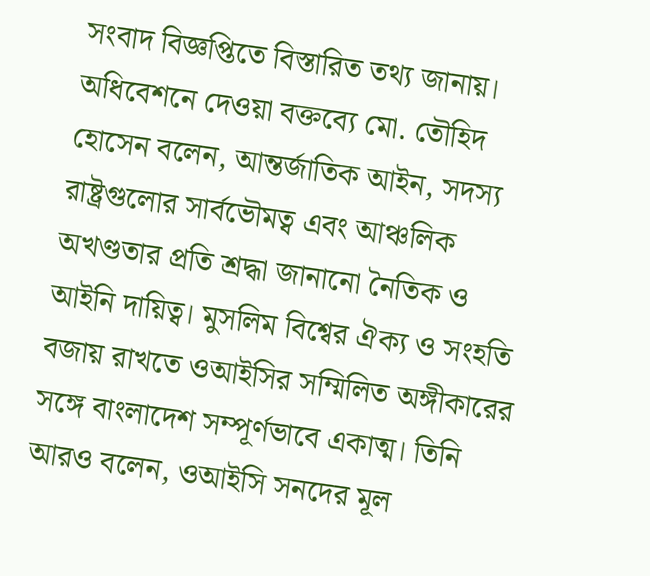সংবাদ বিজ্ঞপ্তিতে বিস্তারিত তথ্য জানায়।
অধিবেশনে দেওয়া বক্তব্যে মো. তৌহিদ হোসেন বলেন, আন্তর্জাতিক আইন, সদস্য রাষ্ট্রগুলোর সার্বভৌমত্ব এবং আঞ্চলিক অখণ্ডতার প্রতি শ্রদ্ধা জানানো নৈতিক ও আইনি দায়িত্ব। মুসলিম বিশ্বের ঐক্য ও সংহতি বজায় রাখতে ওআইসির সম্মিলিত অঙ্গীকারের সঙ্গে বাংলাদেশ সম্পূর্ণভাবে একাত্ম। তিনি আরও বলেন, ওআইসি সনদের মূল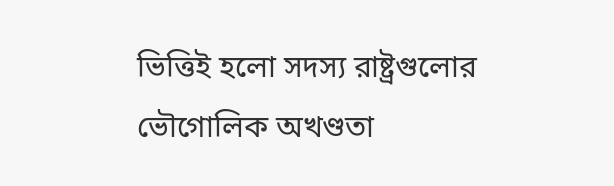ভিত্তিই হলো সদস্য রাষ্ট্রগুলোর ভৌগোলিক অখণ্ডতা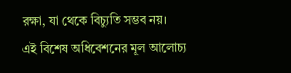রক্ষা, যা থেকে বিচ্যুতি সম্ভব নয়।
এই বিশেষ অধিবেশনের মূল আলোচ্য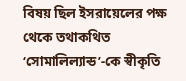বিষয় ছিল ইসরায়েলের পক্ষ থেকে তথাকথিত ‘সোমালিল্যান্ড’-কে স্বীকৃতি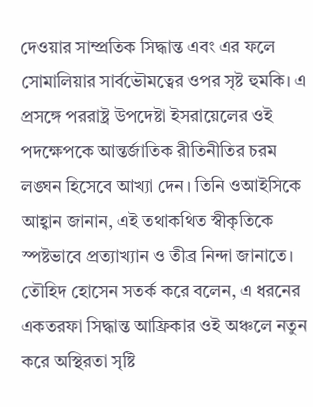দেওয়ার সাম্প্রতিক সিদ্ধান্ত এবং এর ফলে সোমালিয়ার সার্বভৌমত্বের ওপর সৃষ্ট হুমকি। এ প্রসঙ্গে পররাষ্ট্র উপদেষ্টা ইসরায়েলের ওই পদক্ষেপকে আন্তর্জাতিক রীতিনীতির চরম লঙ্ঘন হিসেবে আখ্যা দেন। তিনি ওআইসিকে আহ্বান জানান, এই তথাকথিত স্বীকৃতিকে স্পষ্টভাবে প্রত্যাখ্যান ও তীব্র নিন্দা জানাতে।
তৌহিদ হোসেন সতর্ক করে বলেন, এ ধরনের একতরফা সিদ্ধান্ত আফ্রিকার ওই অঞ্চলে নতুন করে অস্থিরতা সৃষ্টি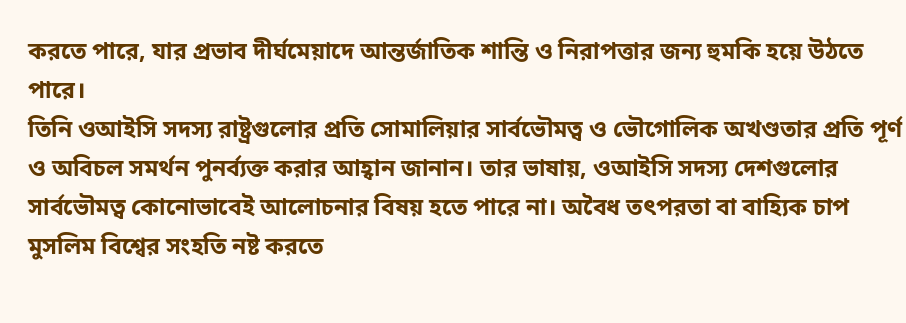করতে পারে, যার প্রভাব দীর্ঘমেয়াদে আন্তর্জাতিক শান্তি ও নিরাপত্তার জন্য হুমকি হয়ে উঠতে পারে।
তিনি ওআইসি সদস্য রাষ্ট্রগুলোর প্রতি সোমালিয়ার সার্বভৌমত্ব ও ভৌগোলিক অখণ্ডতার প্রতি পূর্ণ ও অবিচল সমর্থন পুনর্ব্যক্ত করার আহ্বান জানান। তার ভাষায়, ওআইসি সদস্য দেশগুলোর সার্বভৌমত্ব কোনোভাবেই আলোচনার বিষয় হতে পারে না। অবৈধ তৎপরতা বা বাহ্যিক চাপ মুসলিম বিশ্বের সংহতি নষ্ট করতে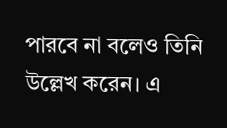পারবে না বলেও তিনি উল্লেখ করেন। এ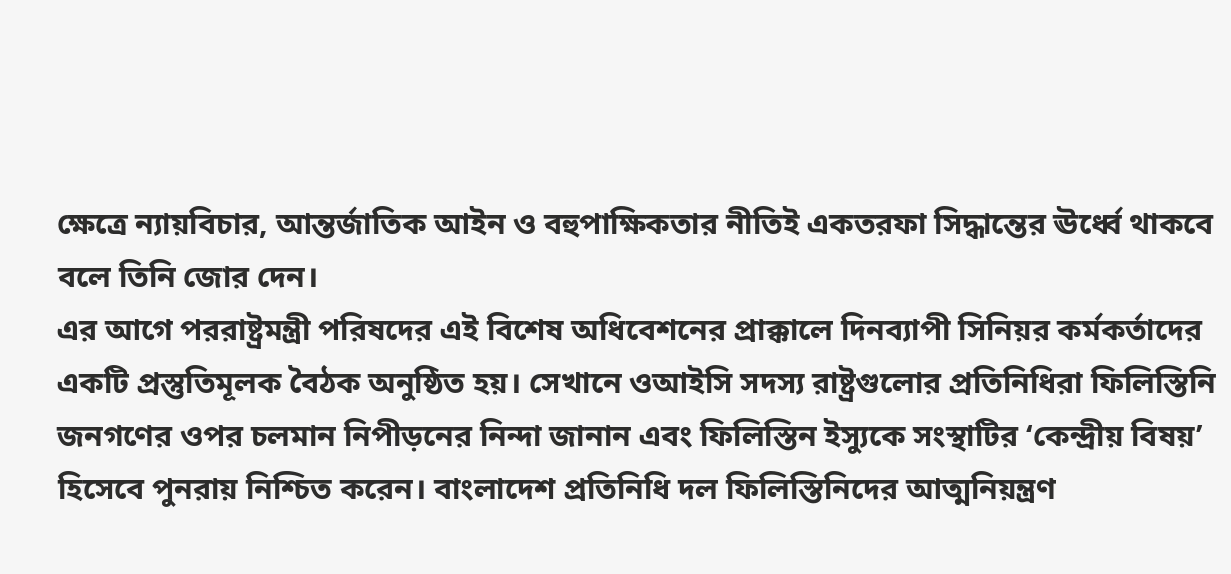ক্ষেত্রে ন্যায়বিচার, আন্তর্জাতিক আইন ও বহুপাক্ষিকতার নীতিই একতরফা সিদ্ধান্তের ঊর্ধ্বে থাকবে বলে তিনি জোর দেন।
এর আগে পররাষ্ট্রমন্ত্রী পরিষদের এই বিশেষ অধিবেশনের প্রাক্কালে দিনব্যাপী সিনিয়র কর্মকর্তাদের একটি প্রস্তুতিমূলক বৈঠক অনুষ্ঠিত হয়। সেখানে ওআইসি সদস্য রাষ্ট্রগুলোর প্রতিনিধিরা ফিলিস্তিনি জনগণের ওপর চলমান নিপীড়নের নিন্দা জানান এবং ফিলিস্তিন ইস্যুকে সংস্থাটির ‘কেন্দ্রীয় বিষয়’ হিসেবে পুনরায় নিশ্চিত করেন। বাংলাদেশ প্রতিনিধি দল ফিলিস্তিনিদের আত্মনিয়ন্ত্রণ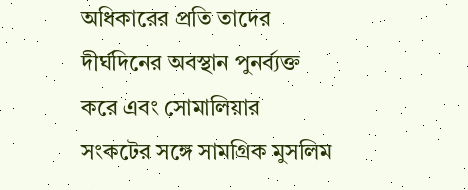অধিকারের প্রতি তাদের দীর্ঘদিনের অবস্থান পুনর্ব্যক্ত করে এবং সোমালিয়ার সংকটের সঙ্গে সামগ্রিক মুসলিম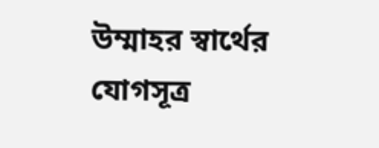উম্মাহর স্বার্থের যোগসূত্র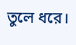তুলে ধরে।